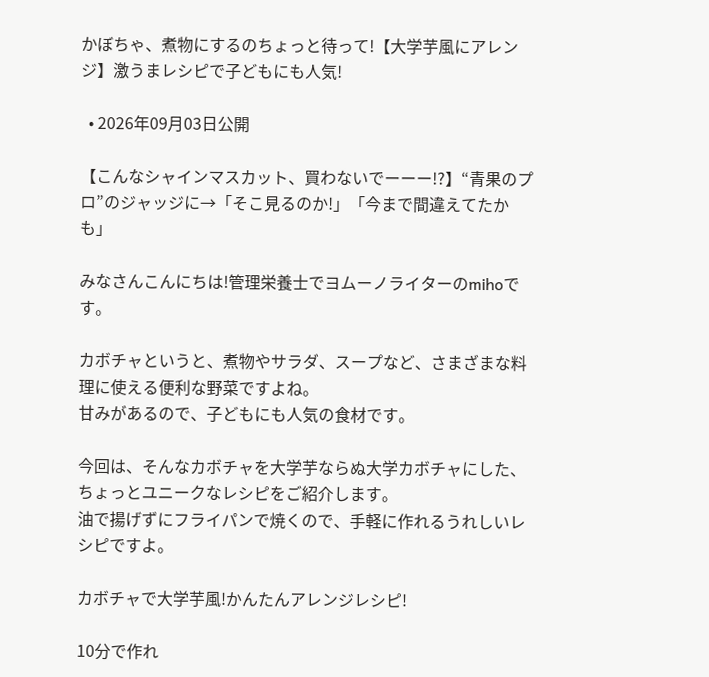かぼちゃ、煮物にするのちょっと待って!【大学芋風にアレンジ】激うまレシピで子どもにも人気!

  • 2026年09月03日公開

【こんなシャインマスカット、買わないでーーー!?】“青果のプロ”のジャッジに→「そこ見るのか!」「今まで間違えてたかも」

みなさんこんにちは!管理栄養士でヨムーノライターのmihoです。

カボチャというと、煮物やサラダ、スープなど、さまざまな料理に使える便利な野菜ですよね。
甘みがあるので、子どもにも人気の食材です。

今回は、そんなカボチャを大学芋ならぬ大学カボチャにした、ちょっとユニークなレシピをご紹介します。
油で揚げずにフライパンで焼くので、手軽に作れるうれしいレシピですよ。

カボチャで大学芋風!かんたんアレンジレシピ!

10分で作れ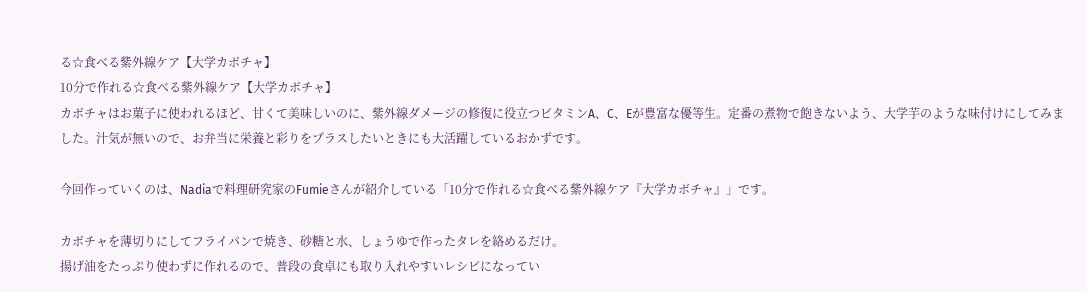る☆食べる紫外線ケア【大学カボチャ】
10分で作れる☆食べる紫外線ケア【大学カボチャ】
カボチャはお菓子に使われるほど、甘くて美味しいのに、紫外線ダメージの修復に役立つビタミンA、C、Eが豊富な優等生。定番の煮物で飽きないよう、大学芋のような味付けにしてみました。汁気が無いので、お弁当に栄養と彩りをプラスしたいときにも大活躍しているおかずです。

今回作っていくのは、Nadiaで料理研究家のFumieさんが紹介している「10分で作れる☆食べる紫外線ケア『大学カボチャ』」です。

カボチャを薄切りにしてフライパンで焼き、砂糖と水、しょうゆで作ったタレを絡めるだけ。
揚げ油をたっぷり使わずに作れるので、普段の食卓にも取り入れやすいレシピになってい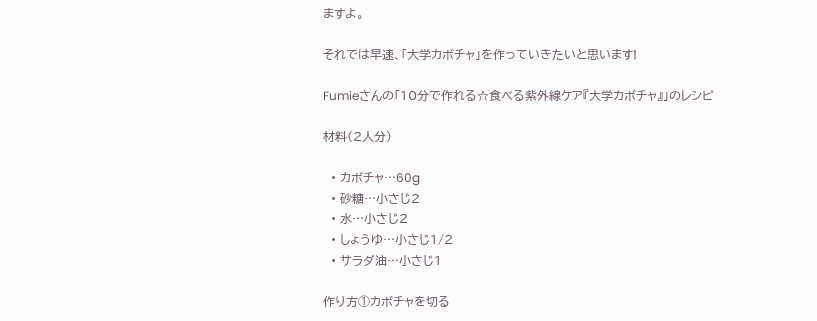ますよ。

それでは早速、「大学カボチャ」を作っていきたいと思います!

Fumieさんの「10分で作れる☆食べる紫外線ケア『大学カボチャ』」のレシピ

材料(2人分)

  • カボチャ…60g
  • 砂糖…小さじ2
  • 水…小さじ2
  • しょうゆ…小さじ1/2
  • サラダ油…小さじ1

作り方①カボチャを切る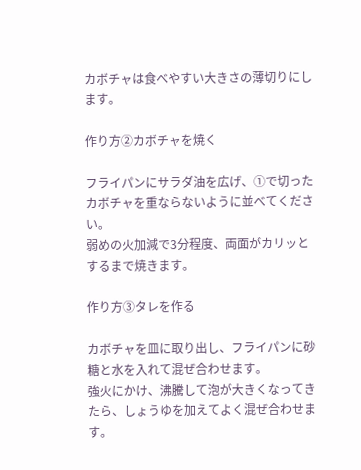カボチャは食べやすい大きさの薄切りにします。

作り方②カボチャを焼く

フライパンにサラダ油を広げ、①で切ったカボチャを重ならないように並べてください。
弱めの火加減で3分程度、両面がカリッとするまで焼きます。

作り方③タレを作る

カボチャを皿に取り出し、フライパンに砂糖と水を入れて混ぜ合わせます。
強火にかけ、沸騰して泡が大きくなってきたら、しょうゆを加えてよく混ぜ合わせます。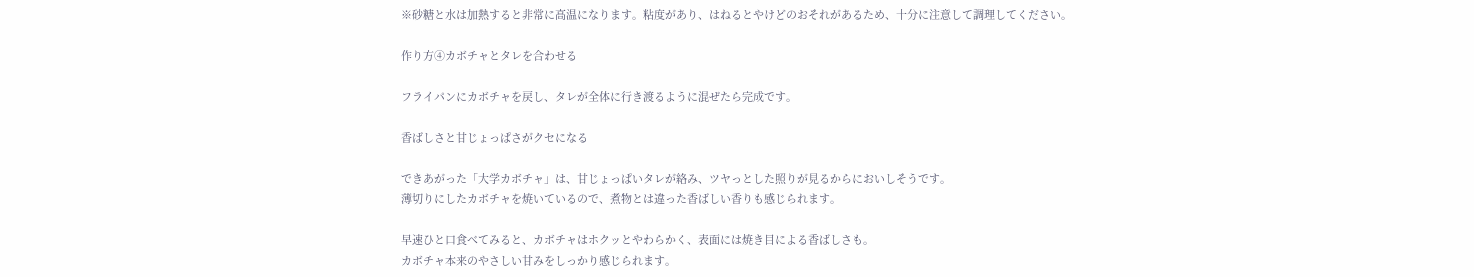※砂糖と水は加熱すると非常に高温になります。粘度があり、はねるとやけどのおそれがあるため、十分に注意して調理してください。

作り方④カボチャとタレを合わせる

フライパンにカボチャを戻し、タレが全体に行き渡るように混ぜたら完成です。

香ばしさと甘じょっぱさがクセになる

できあがった「大学カボチャ」は、甘じょっぱいタレが絡み、ツヤっとした照りが見るからにおいしそうです。
薄切りにしたカボチャを焼いているので、煮物とは違った香ばしい香りも感じられます。

早速ひと口食べてみると、カボチャはホクッとやわらかく、表面には焼き目による香ばしさも。
カボチャ本来のやさしい甘みをしっかり感じられます。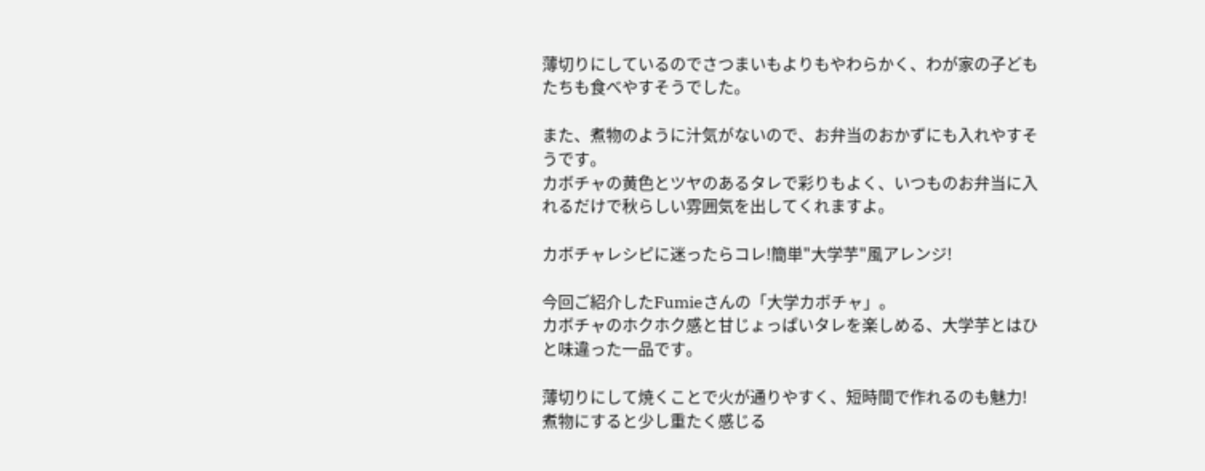薄切りにしているのでさつまいもよりもやわらかく、わが家の子どもたちも食べやすそうでした。

また、煮物のように汁気がないので、お弁当のおかずにも入れやすそうです。
カボチャの黄色とツヤのあるタレで彩りもよく、いつものお弁当に入れるだけで秋らしい雰囲気を出してくれますよ。

カボチャレシピに迷ったらコレ!簡単"大学芋"風アレンジ!

今回ご紹介したFumieさんの「大学カボチャ」。
カボチャのホクホク感と甘じょっぱいタレを楽しめる、大学芋とはひと味違った一品です。

薄切りにして焼くことで火が通りやすく、短時間で作れるのも魅力!
煮物にすると少し重たく感じる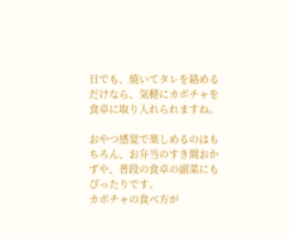日でも、焼いてタレを絡めるだけなら、気軽にカボチャを食卓に取り入れられますね。

おやつ感覚で楽しめるのはもちろん、お弁当のすき間おかずや、普段の食卓の副菜にもぴったりです。
カボチャの食べ方が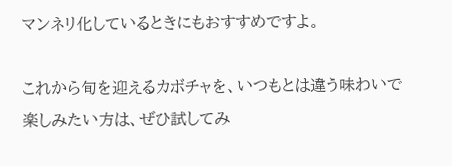マンネリ化しているときにもおすすめですよ。

これから旬を迎えるカボチャを、いつもとは違う味わいで楽しみたい方は、ぜひ試してみ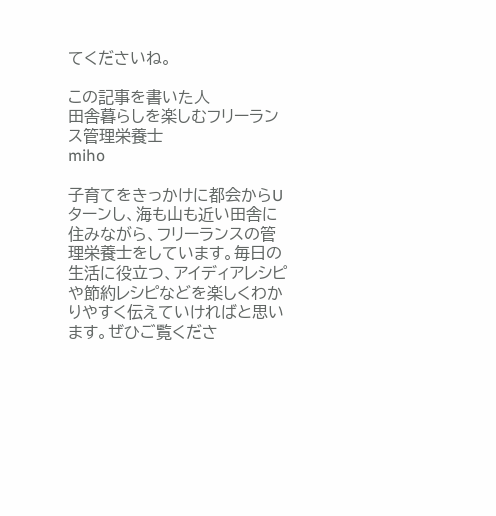てくださいね。

この記事を書いた人
田舎暮らしを楽しむフリーランス管理栄養士
miho

子育てをきっかけに都会からUターンし、海も山も近い田舎に住みながら、フリーランスの管理栄養士をしています。毎日の生活に役立つ、アイディアレシピや節約レシピなどを楽しくわかりやすく伝えていければと思います。ぜひご覧くださ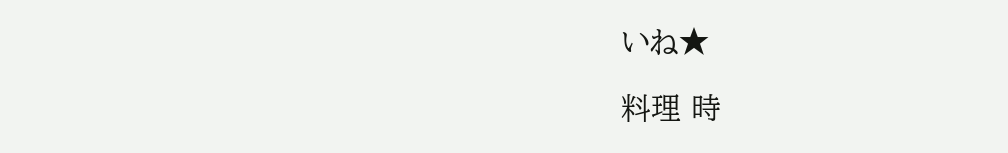いね★

料理 時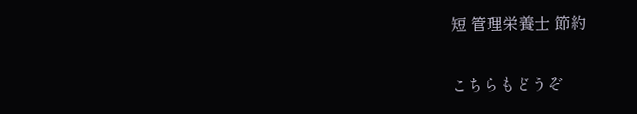短 管理栄養士 節約

こちらもどうぞ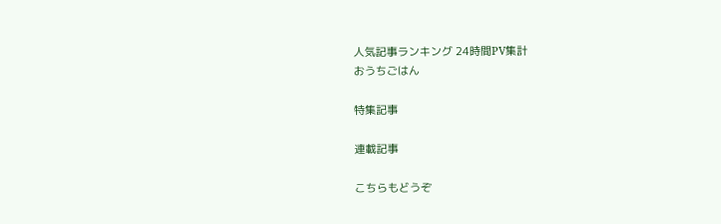人気記事ランキング 24時間PV集計
おうちごはん

特集記事

連載記事

こちらもどうぞ